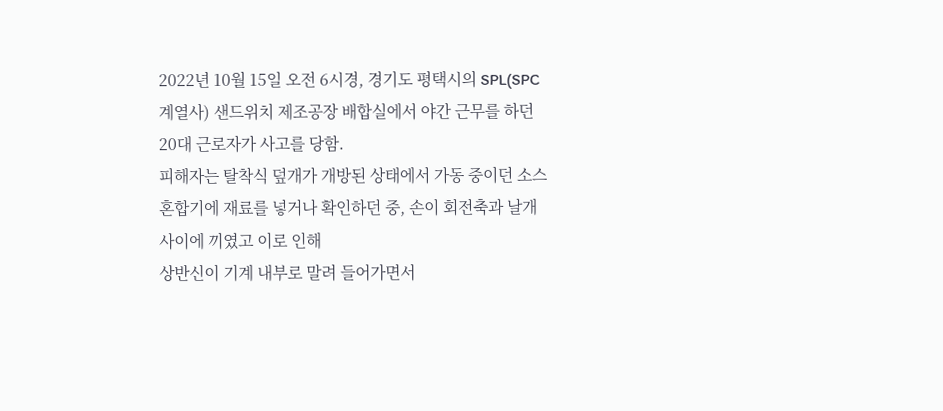2022년 10월 15일 오전 6시경, 경기도 평택시의 SPL(SPC 계열사) 샌드위치 제조공장 배합실에서 야간 근무를 하던 20대 근로자가 사고를 당함.
피해자는 탈착식 덮개가 개방된 상태에서 가동 중이던 소스 혼합기에 재료를 넣거나 확인하던 중, 손이 회전축과 날개 사이에 끼였고 이로 인해
상반신이 기계 내부로 말려 들어가면서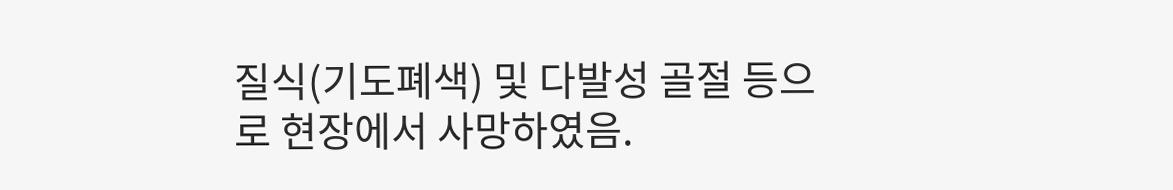질식(기도폐색) 및 다발성 골절 등으로 현장에서 사망하였음.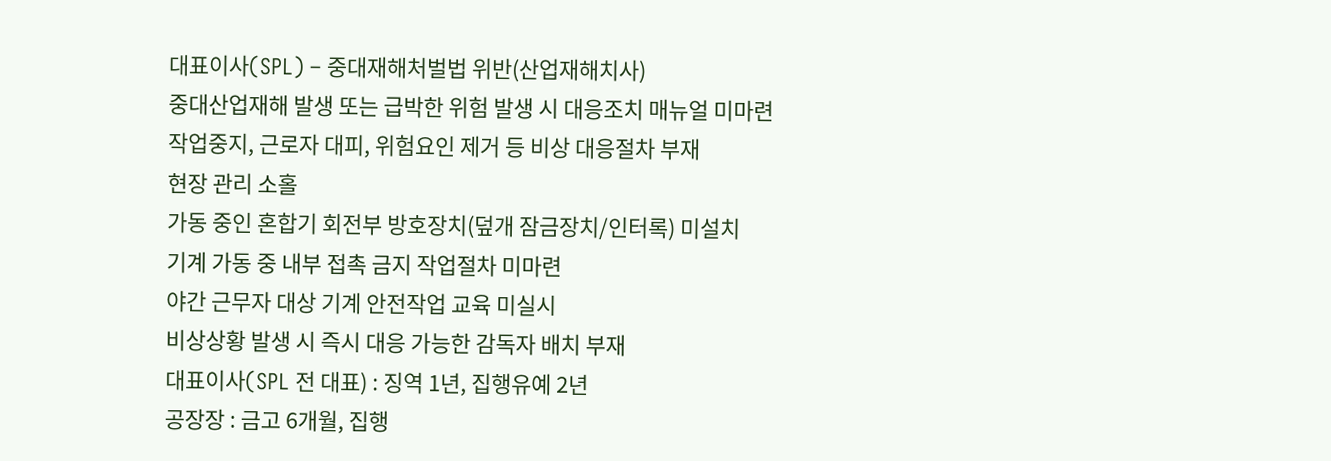대표이사(SPL) – 중대재해처벌법 위반(산업재해치사)
중대산업재해 발생 또는 급박한 위험 발생 시 대응조치 매뉴얼 미마련
작업중지, 근로자 대피, 위험요인 제거 등 비상 대응절차 부재
현장 관리 소홀
가동 중인 혼합기 회전부 방호장치(덮개 잠금장치/인터록) 미설치
기계 가동 중 내부 접촉 금지 작업절차 미마련
야간 근무자 대상 기계 안전작업 교육 미실시
비상상황 발생 시 즉시 대응 가능한 감독자 배치 부재
대표이사(SPL 전 대표) : 징역 1년, 집행유예 2년
공장장 : 금고 6개월, 집행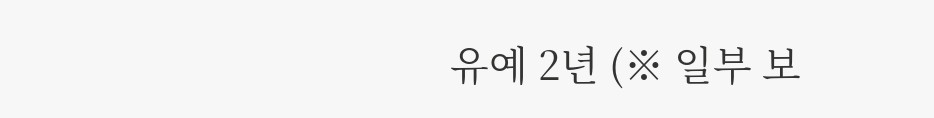유예 2년 (※ 일부 보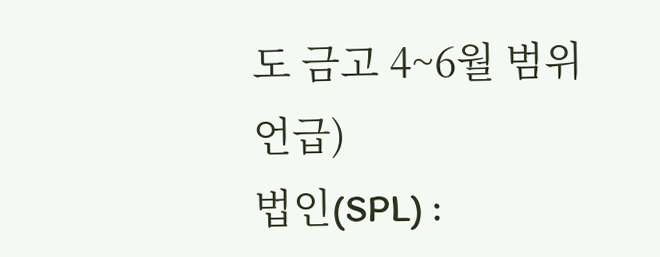도 금고 4~6월 범위 언급)
법인(SPL) :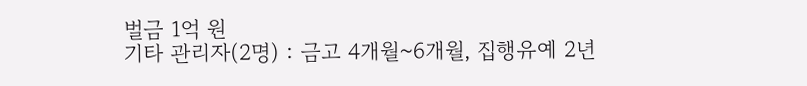벌금 1억 원
기타 관리자(2명) : 금고 4개월~6개월, 집행유예 2년